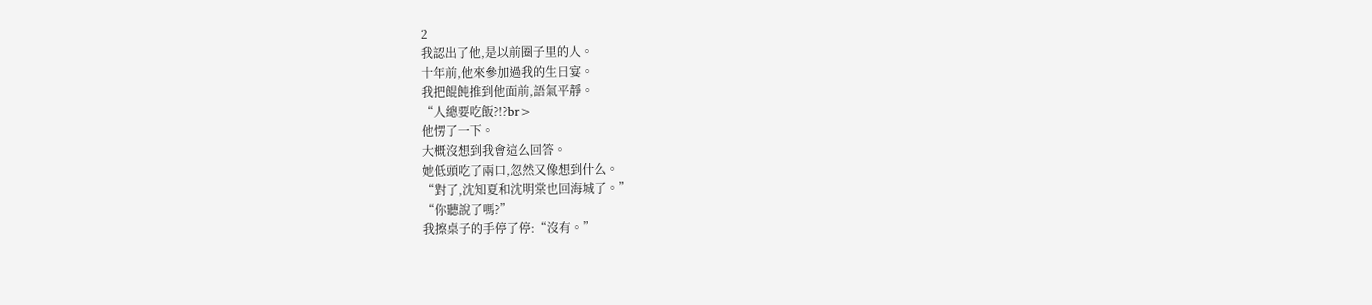2
我認出了他,是以前圈子里的人。
十年前,他來參加過我的生日宴。
我把餛飩推到他面前,語氣平靜。
“人總要吃飯?!?br>
他愣了一下。
大概沒想到我會這么回答。
她低頭吃了兩口,忽然又像想到什么。
“對了,沈知夏和沈明棠也回海城了。”
“你聽說了嗎?”
我擦桌子的手停了停:“沒有。”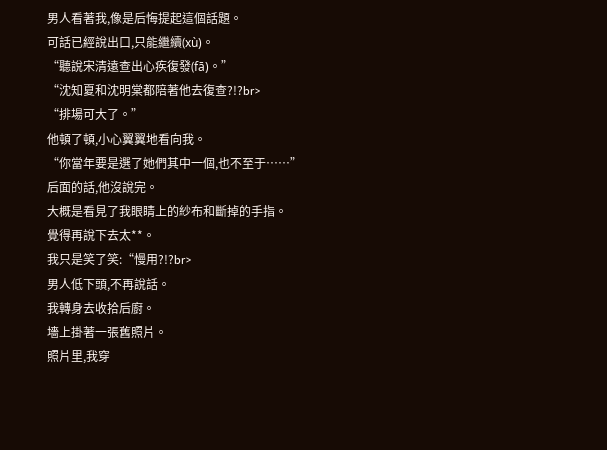男人看著我,像是后悔提起這個話題。
可話已經說出口,只能繼續(xù)。
“聽說宋清遠查出心疾復發(fā)。”
“沈知夏和沈明棠都陪著他去復查?!?br>
“排場可大了。”
他頓了頓,小心翼翼地看向我。
“你當年要是選了她們其中一個,也不至于……”
后面的話,他沒說完。
大概是看見了我眼睛上的紗布和斷掉的手指。
覺得再說下去太**。
我只是笑了笑:“慢用?!?br>
男人低下頭,不再說話。
我轉身去收拾后廚。
墻上掛著一張舊照片。
照片里,我穿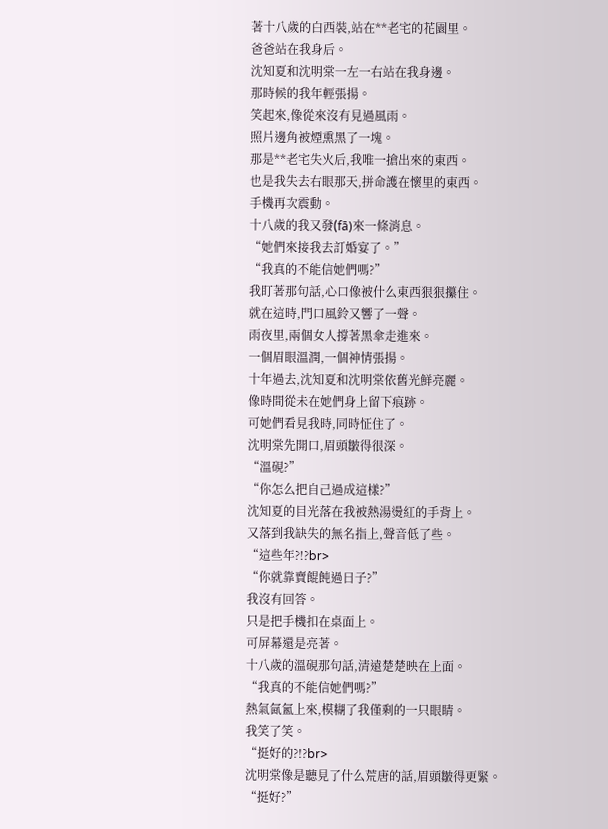著十八歲的白西裝,站在**老宅的花園里。
爸爸站在我身后。
沈知夏和沈明棠一左一右站在我身邊。
那時候的我年輕張揚。
笑起來,像從來沒有見過風雨。
照片邊角被煙熏黑了一塊。
那是**老宅失火后,我唯一搶出來的東西。
也是我失去右眼那天,拼命護在懷里的東西。
手機再次震動。
十八歲的我又發(fā)來一條消息。
“她們來接我去訂婚宴了。”
“我真的不能信她們嗎?”
我盯著那句話,心口像被什么東西狠狠攥住。
就在這時,門口風鈴又響了一聲。
雨夜里,兩個女人撐著黑傘走進來。
一個眉眼溫潤,一個神情張揚。
十年過去,沈知夏和沈明棠依舊光鮮亮麗。
像時間從未在她們身上留下痕跡。
可她們看見我時,同時怔住了。
沈明棠先開口,眉頭皺得很深。
“溫硯?”
“你怎么把自己過成這樣?”
沈知夏的目光落在我被熱湯燙紅的手背上。
又落到我缺失的無名指上,聲音低了些。
“這些年?!?br>
“你就靠賣餛飩過日子?”
我沒有回答。
只是把手機扣在桌面上。
可屏幕還是亮著。
十八歲的溫硯那句話,清遠楚楚映在上面。
“我真的不能信她們嗎?”
熱氣氤氳上來,模糊了我僅剩的一只眼睛。
我笑了笑。
“挺好的?!?br>
沈明棠像是聽見了什么荒唐的話,眉頭皺得更緊。
“挺好?”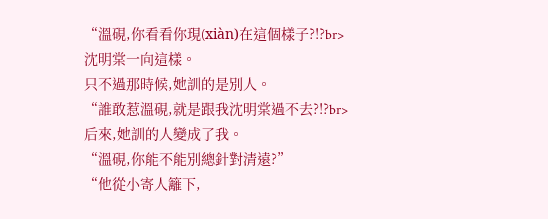“溫硯,你看看你現(xiàn)在這個樣子?!?br>
沈明棠一向這樣。
只不過那時候,她訓的是別人。
“誰敢惹溫硯,就是跟我沈明棠過不去?!?br>
后來,她訓的人變成了我。
“溫硯,你能不能別總針對清遠?”
“他從小寄人籬下,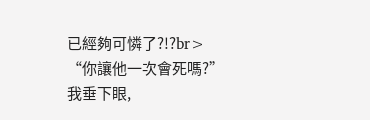已經夠可憐了?!?br>
“你讓他一次會死嗎?”
我垂下眼,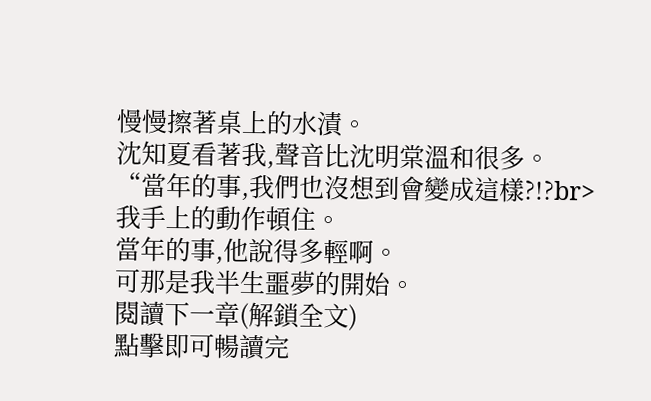慢慢擦著桌上的水漬。
沈知夏看著我,聲音比沈明棠溫和很多。
“當年的事,我們也沒想到會變成這樣?!?br>
我手上的動作頓住。
當年的事,他說得多輕啊。
可那是我半生噩夢的開始。
閱讀下一章(解鎖全文)
點擊即可暢讀完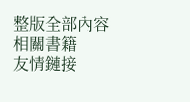整版全部內容
相關書籍
友情鏈接